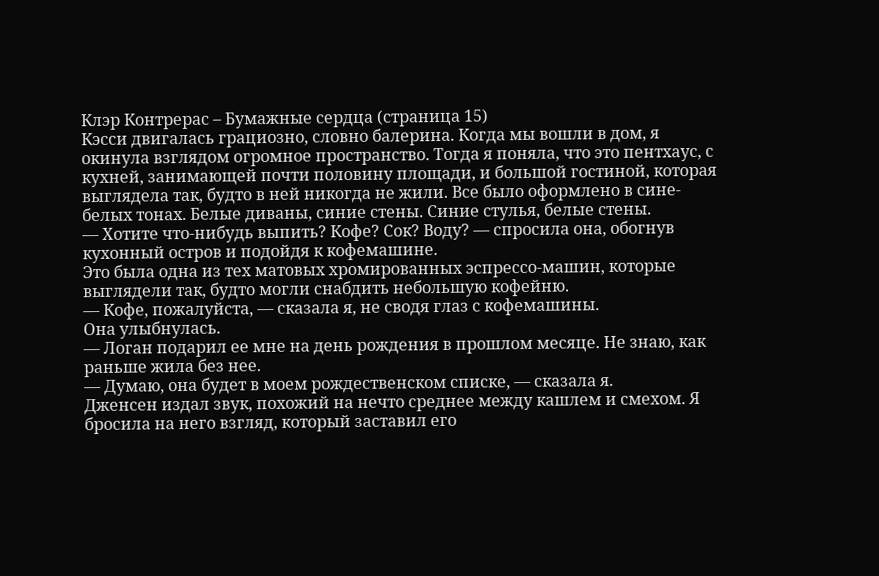Клэр Контрерас – Бумажные сердца (страница 15)
Кэсси двигалась грациозно, словно балерина. Когда мы вошли в дом, я окинула взглядом огромное пространство. Тогда я поняла, что это пентхаус, с кухней, занимающей почти половину площади, и большой гостиной, которая выглядела так, будто в ней никогда не жили. Все было оформлено в сине-белых тонах. Белые диваны, синие стены. Синие стулья, белые стены.
— Хотите что-нибудь выпить? Кофе? Сок? Воду? — спросила она, обогнув кухонный остров и подойдя к кофемашине.
Это была одна из тех матовых хромированных эспрессо-машин, которые выглядели так, будто могли снабдить небольшую кофейню.
— Кофе, пожалуйста, — сказала я, не сводя глаз с кофемашины.
Она улыбнулась.
— Логан подарил ее мне на день рождения в прошлом месяце. Не знаю, как раньше жила без нее.
— Думаю, она будет в моем рождественском списке, — сказала я.
Дженсен издал звук, похожий на нечто среднее между кашлем и смехом. Я бросила на него взгляд, который заставил его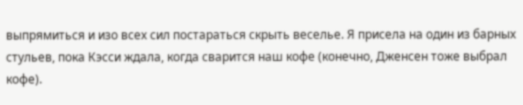выпрямиться и изо всех сил постараться скрыть веселье. Я присела на один из барных стульев, пока Кэсси ждала, когда сварится наш кофе (конечно, Дженсен тоже выбрал кофе).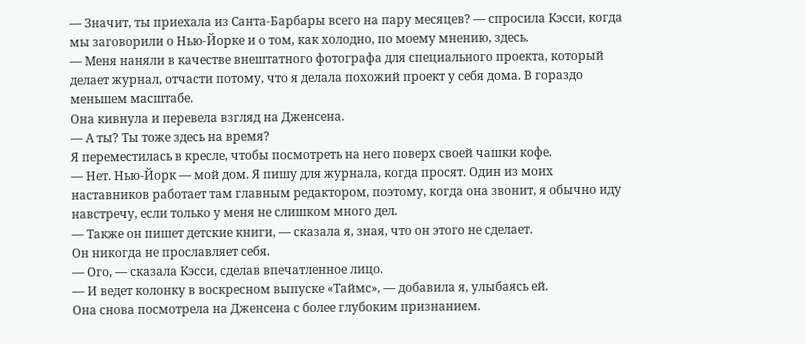— Значит, ты приехала из Санта-Барбары всего на пару месяцев? — спросила Кэсси, когда мы заговорили о Нью-Йорке и о том, как холодно, по моему мнению, здесь.
— Меня наняли в качестве внештатного фотографа для специального проекта, который делает журнал, отчасти потому, что я делала похожий проект у себя дома. В гораздо меньшем масштабе.
Она кивнула и перевела взгляд на Дженсена.
— А ты? Ты тоже здесь на время?
Я переместилась в кресле, чтобы посмотреть на него поверх своей чашки кофе.
— Нет. Нью-Йорк — мой дом. Я пишу для журнала, когда просят. Один из моих наставников работает там главным редактором, поэтому, когда она звонит, я обычно иду навстречу, если только у меня не слишком много дел.
— Также он пишет детские книги, — сказала я, зная, что он этого не сделает.
Он никогда не прославляет себя.
— Ого, — сказала Кэсси, сделав впечатленное лицо.
— И ведет колонку в воскресном выпуске «Таймс», — добавила я, улыбаясь ей.
Она снова посмотрела на Дженсена с более глубоким признанием.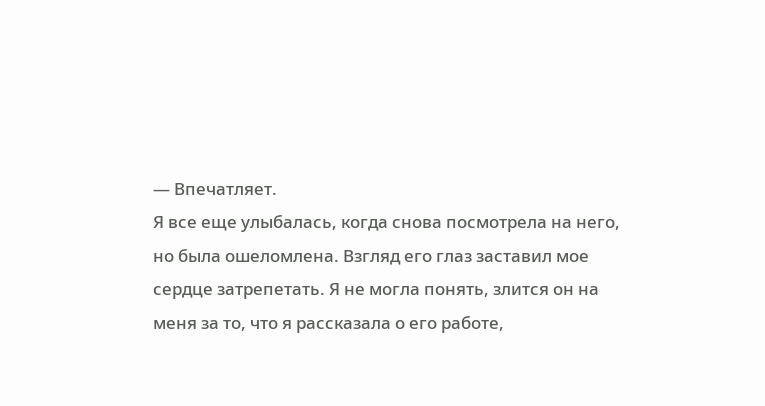— Впечатляет.
Я все еще улыбалась, когда снова посмотрела на него, но была ошеломлена. Взгляд его глаз заставил мое сердце затрепетать. Я не могла понять, злится он на меня за то, что я рассказала о его работе,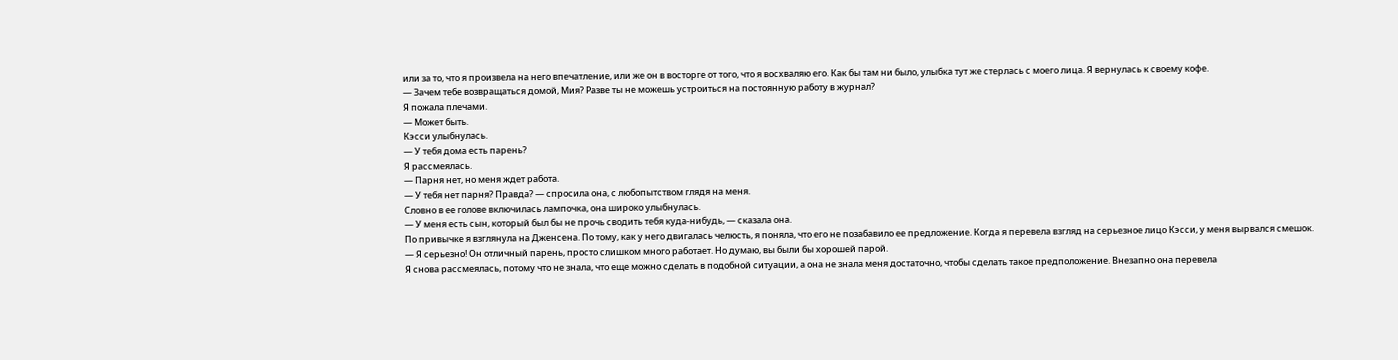или за то, что я произвела на него впечатление, или же он в восторге от того, что я восхваляю его. Как бы там ни было, улыбка тут же стерлась с моего лица. Я вернулась к своему кофе.
— Зачем тебе возвращаться домой, Мия? Разве ты не можешь устроиться на постоянную работу в журнал?
Я пожала плечами.
— Может быть.
Кэсси улыбнулась.
— У тебя дома есть парень?
Я рассмеялась.
— Парня нет, но меня ждет работа.
— У тебя нет парня? Правда? — спросила она, с любопытством глядя на меня.
Словно в ее голове включилась лампочка, она широко улыбнулась.
— У меня есть сын, который был бы не прочь сводить тебя куда-нибудь, — сказала она.
По привычке я взглянула на Дженсена. По тому, как у него двигалась челюсть, я поняла, что его не позабавило ее предложение. Когда я перевела взгляд на серьезное лицо Кэсси, у меня вырвался смешок.
— Я серьезно! Он отличный парень, просто слишком много работает. Но думаю, вы были бы хорошей парой.
Я снова рассмеялась, потому что не знала, что еще можно сделать в подобной ситуации, а она не знала меня достаточно, чтобы сделать такое предположение. Внезапно она перевела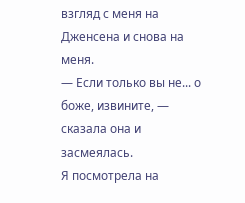взгляд с меня на Дженсена и снова на меня.
— Если только вы не... о боже, извините, — сказала она и засмеялась.
Я посмотрела на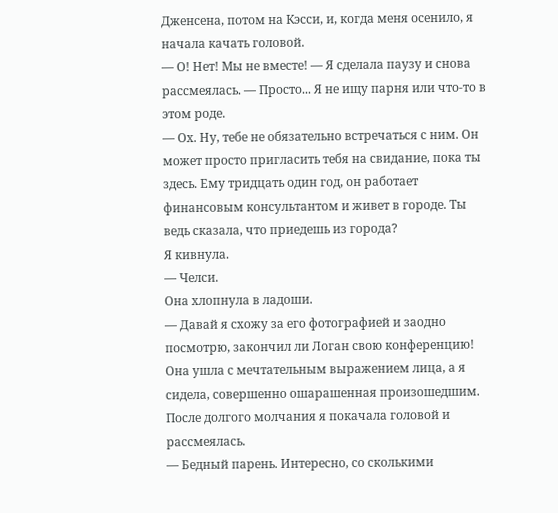Дженсена, потом на Кэсси, и, когда меня осенило, я начала качать головой.
— О! Нет! Мы не вместе! — Я сделала паузу и снова рассмеялась. — Просто... Я не ищу парня или что-то в этом роде.
— Ох. Ну, тебе не обязательно встречаться с ним. Он может просто пригласить тебя на свидание, пока ты здесь. Ему тридцать один год, он работает финансовым консультантом и живет в городе. Ты ведь сказала, что приедешь из города?
Я кивнула.
— Челси.
Она хлопнула в ладоши.
— Давай я схожу за его фотографией и заодно посмотрю, закончил ли Логан свою конференцию!
Она ушла с мечтательным выражением лица, а я сидела, совершенно ошарашенная произошедшим. После долгого молчания я покачала головой и рассмеялась.
— Бедный парень. Интересно, со сколькими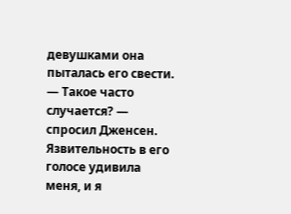девушками она пыталась его свести.
— Такое часто случается? — спросил Дженсен.
Язвительность в его голосе удивила меня, и я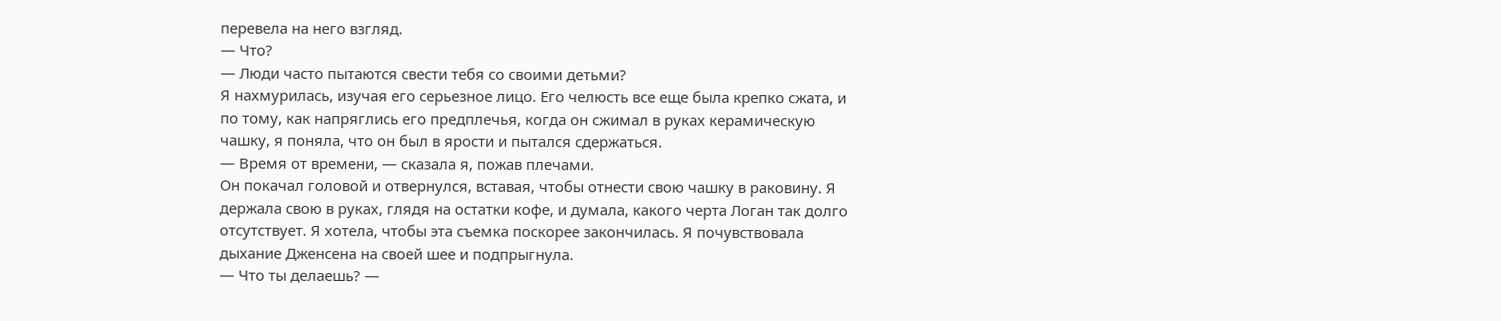перевела на него взгляд.
— Что?
— Люди часто пытаются свести тебя со своими детьми?
Я нахмурилась, изучая его серьезное лицо. Его челюсть все еще была крепко сжата, и по тому, как напряглись его предплечья, когда он сжимал в руках керамическую чашку, я поняла, что он был в ярости и пытался сдержаться.
— Время от времени, — сказала я, пожав плечами.
Он покачал головой и отвернулся, вставая, чтобы отнести свою чашку в раковину. Я держала свою в руках, глядя на остатки кофе, и думала, какого черта Логан так долго отсутствует. Я хотела, чтобы эта съемка поскорее закончилась. Я почувствовала дыхание Дженсена на своей шее и подпрыгнула.
— Что ты делаешь? —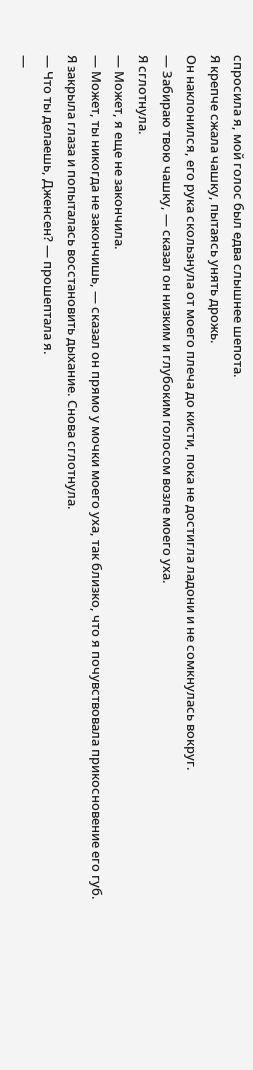спросила я, мой голос был едва слышнее шепота.
Я крепче сжала чашку, пытаясь унять дрожь.
Он наклонился, его рука скользнула от моего плеча до кисти, пока не достигла ладони и не сомкнулась вокруг.
— Забираю твою чашку, — сказал он низким и глубоким голосом возле моего уха.
Я сглотнула.
— Может, я еще не закончила.
— Может, ты никогда не закончишь, — сказал он прямо у мочки моего уха, так близко, что я почувствовала прикосновение его губ.
Я закрыла глаза и попыталась восстановить дыхание. Снова сглотнула.
— Что ты делаешь, Дженсен? — прошептала я.
—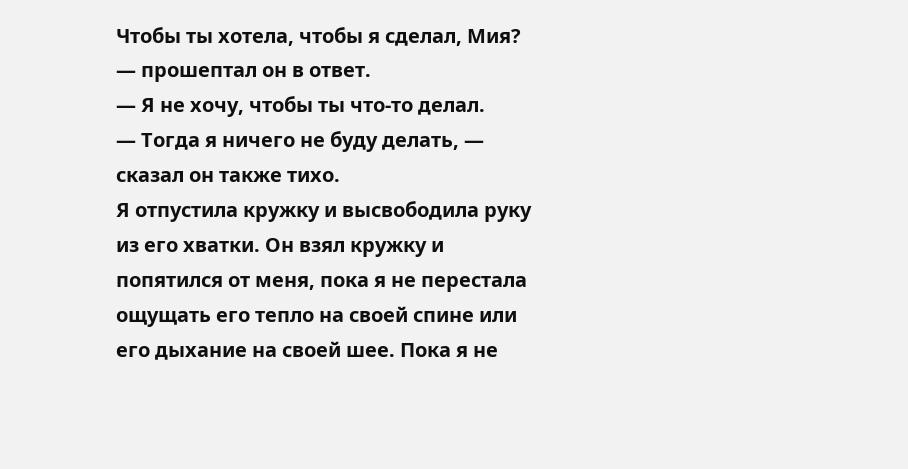Чтобы ты хотела, чтобы я сделал, Мия? — прошептал он в ответ.
— Я не хочу, чтобы ты что-то делал.
— Тогда я ничего не буду делать, — сказал он также тихо.
Я отпустила кружку и высвободила руку из его хватки. Он взял кружку и попятился от меня, пока я не перестала ощущать его тепло на своей спине или его дыхание на своей шее. Пока я не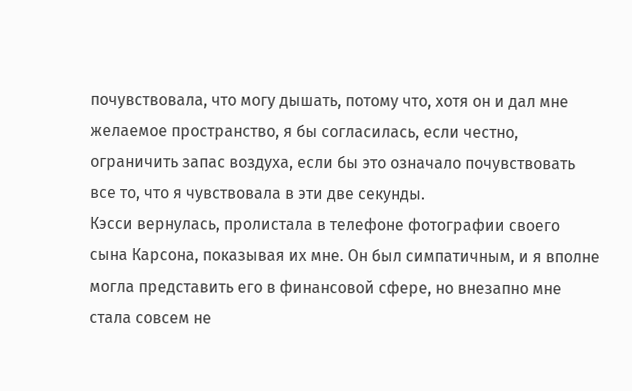почувствовала, что могу дышать, потому что, хотя он и дал мне желаемое пространство, я бы согласилась, если честно, ограничить запас воздуха, если бы это означало почувствовать все то, что я чувствовала в эти две секунды.
Кэсси вернулась, пролистала в телефоне фотографии своего сына Карсона, показывая их мне. Он был симпатичным, и я вполне могла представить его в финансовой сфере, но внезапно мне стала совсем не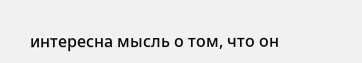интересна мысль о том, что он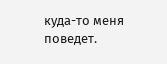куда-то меня поведет.